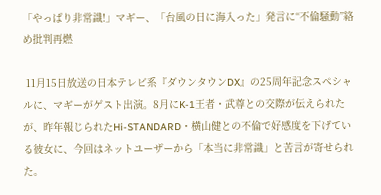「やっぱり非常識!」マギー、「台風の日に海入った」発言に“不倫騒動”絡め批判再燃

 11月15日放送の日本テレビ系『ダウンタウンDX』の25周年記念スペシャルに、マギーがゲスト出演。8月にK-1王者・武尊との交際が伝えられたが、昨年報じられたHi-STANDARD・横山健との不倫で好感度を下げている彼女に、今回はネットユーザーから「本当に非常識」と苦言が寄せられた。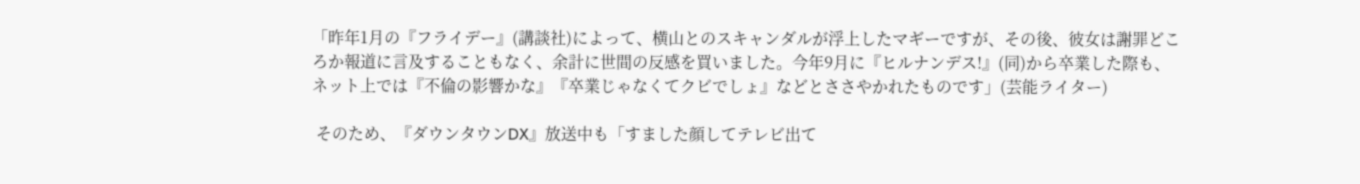「昨年1月の『フライデー』(講談社)によって、横山とのスキャンダルが浮上したマギーですが、その後、彼女は謝罪どころか報道に言及することもなく、余計に世間の反感を買いました。今年9月に『ヒルナンデス!』(同)から卒業した際も、ネット上では『不倫の影響かな』『卒業じゃなくてクビでしょ』などとささやかれたものです」(芸能ライター)

 そのため、『ダウンタウンDX』放送中も「すました顔してテレビ出て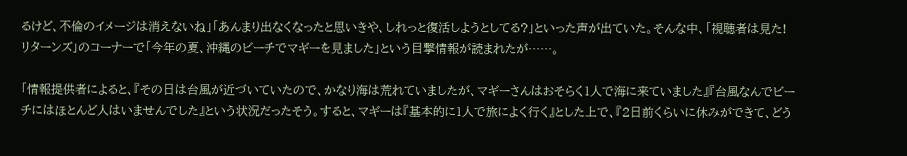るけど、不倫のイメージは消えないね」「あんまり出なくなったと思いきや、しれっと復活しようとしてる?」といった声が出ていた。そんな中、「視聴者は見た! リターンズ」のコーナーで「今年の夏、沖縄のビーチでマギーを見ました」という目撃情報が読まれたが……。

「情報提供者によると、『その日は台風が近づいていたので、かなり海は荒れていましたが、マギーさんはおそらく1人で海に来ていました』『台風なんでビーチにはほとんど人はいませんでした』という状況だったそう。すると、マギーは『基本的に1人で旅によく行く』とした上で、『2日前くらいに休みができて、どう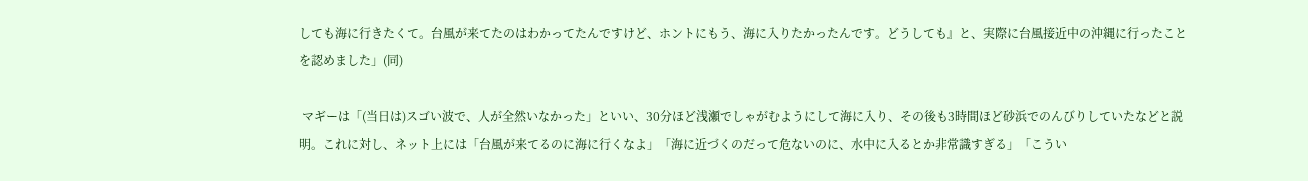しても海に行きたくて。台風が来てたのはわかってたんですけど、ホントにもう、海に入りたかったんです。どうしても』と、実際に台風接近中の沖縄に行ったことを認めました」(同)

 マギーは「(当日は)スゴい波で、人が全然いなかった」といい、30分ほど浅瀬でしゃがむようにして海に入り、その後も3時間ほど砂浜でのんびりしていたなどと説明。これに対し、ネット上には「台風が来てるのに海に行くなよ」「海に近づくのだって危ないのに、水中に入るとか非常識すぎる」「こうい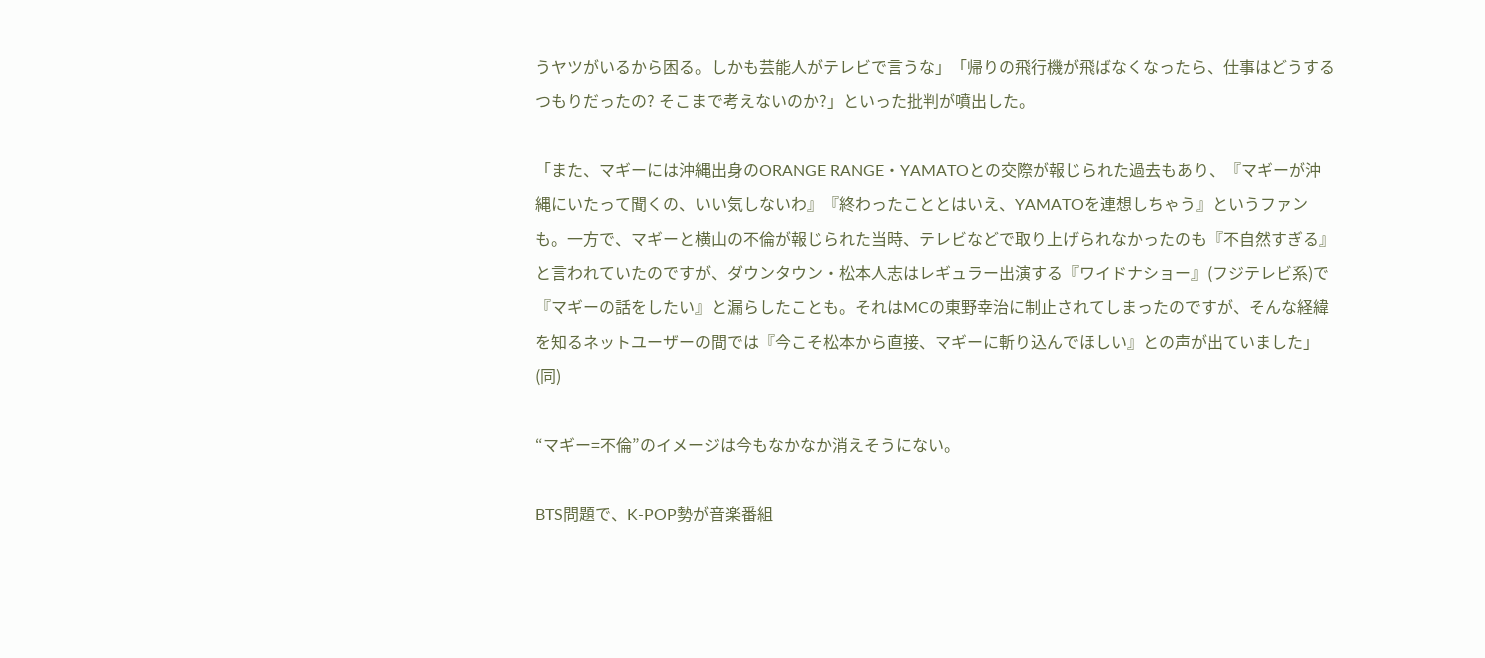うヤツがいるから困る。しかも芸能人がテレビで言うな」「帰りの飛行機が飛ばなくなったら、仕事はどうするつもりだったの? そこまで考えないのか?」といった批判が噴出した。

「また、マギーには沖縄出身のORANGE RANGE・YAMATOとの交際が報じられた過去もあり、『マギーが沖縄にいたって聞くの、いい気しないわ』『終わったこととはいえ、YAMATOを連想しちゃう』というファンも。一方で、マギーと横山の不倫が報じられた当時、テレビなどで取り上げられなかったのも『不自然すぎる』と言われていたのですが、ダウンタウン・松本人志はレギュラー出演する『ワイドナショー』(フジテレビ系)で『マギーの話をしたい』と漏らしたことも。それはMCの東野幸治に制止されてしまったのですが、そんな経緯を知るネットユーザーの間では『今こそ松本から直接、マギーに斬り込んでほしい』との声が出ていました」(同)

“マギー=不倫”のイメージは今もなかなか消えそうにない。

BTS問題で、K-POP勢が音楽番組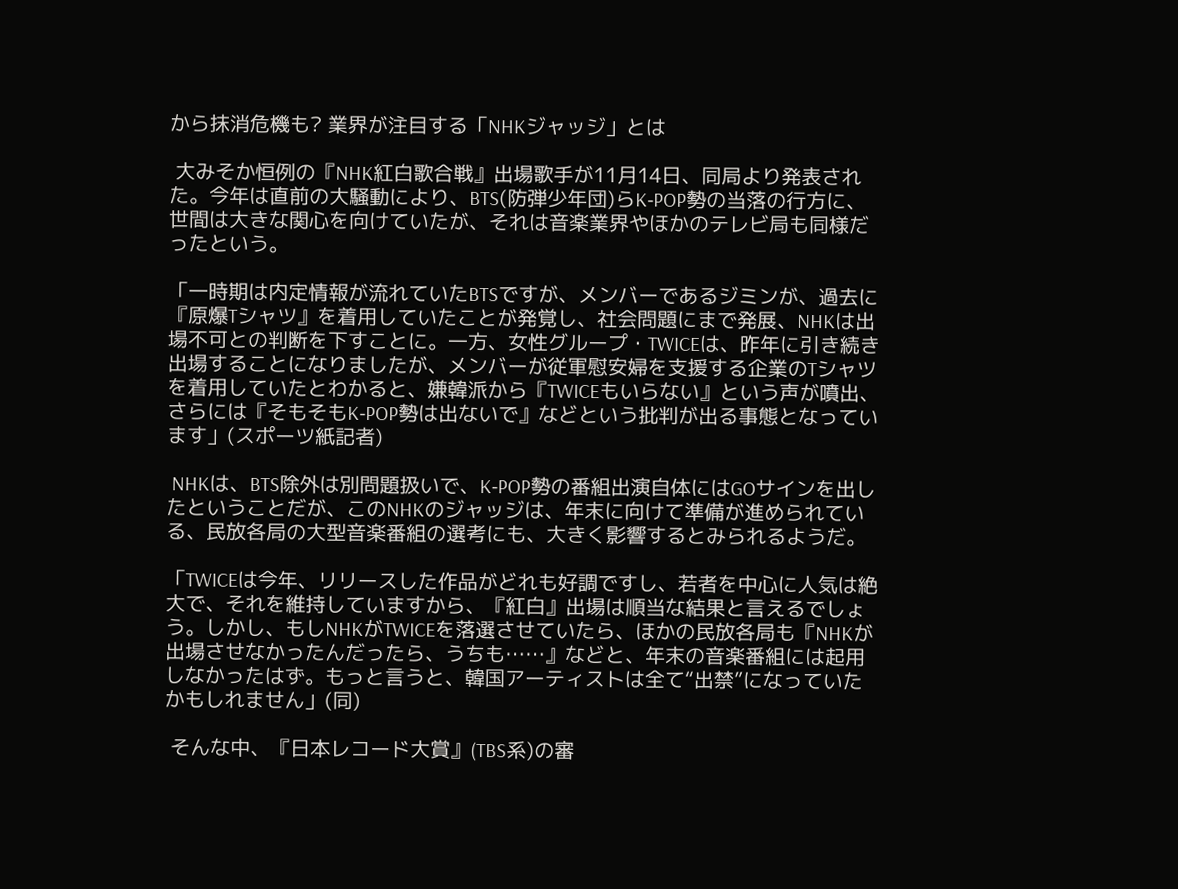から抹消危機も? 業界が注目する「NHKジャッジ」とは

 大みそか恒例の『NHK紅白歌合戦』出場歌手が11月14日、同局より発表された。今年は直前の大騒動により、BTS(防弾少年団)らK‐POP勢の当落の行方に、世間は大きな関心を向けていたが、それは音楽業界やほかのテレビ局も同様だったという。

「一時期は内定情報が流れていたBTSですが、メンバーであるジミンが、過去に『原爆Tシャツ』を着用していたことが発覚し、社会問題にまで発展、NHKは出場不可との判断を下すことに。一方、女性グループ・TWICEは、昨年に引き続き出場することになりましたが、メンバーが従軍慰安婦を支援する企業のTシャツを着用していたとわかると、嫌韓派から『TWICEもいらない』という声が噴出、さらには『そもそもK‐POP勢は出ないで』などという批判が出る事態となっています」(スポーツ紙記者)

 NHKは、BTS除外は別問題扱いで、K‐POP勢の番組出演自体にはGOサインを出したということだが、このNHKのジャッジは、年末に向けて準備が進められている、民放各局の大型音楽番組の選考にも、大きく影響するとみられるようだ。

「TWICEは今年、リリースした作品がどれも好調ですし、若者を中心に人気は絶大で、それを維持していますから、『紅白』出場は順当な結果と言えるでしょう。しかし、もしNHKがTWICEを落選させていたら、ほかの民放各局も『NHKが出場させなかったんだったら、うちも……』などと、年末の音楽番組には起用しなかったはず。もっと言うと、韓国アーティストは全て“出禁”になっていたかもしれません」(同)

 そんな中、『日本レコード大賞』(TBS系)の審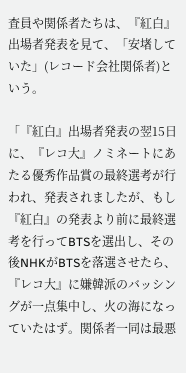査員や関係者たちは、『紅白』出場者発表を見て、「安堵していた」(レコード会社関係者)という。

「『紅白』出場者発表の翌15日に、『レコ大』ノミネートにあたる優秀作品賞の最終選考が行われ、発表されましたが、もし『紅白』の発表より前に最終選考を行ってBTSを選出し、その後NHKがBTSを落選させたら、『レコ大』に嫌韓派のバッシングが一点集中し、火の海になっていたはず。関係者一同は最悪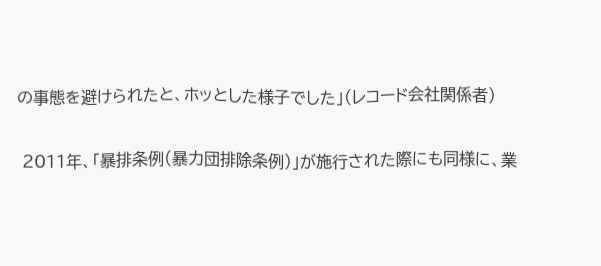の事態を避けられたと、ホッとした様子でした」(レコード会社関係者)

 2011年、「暴排条例(暴力団排除条例)」が施行された際にも同様に、業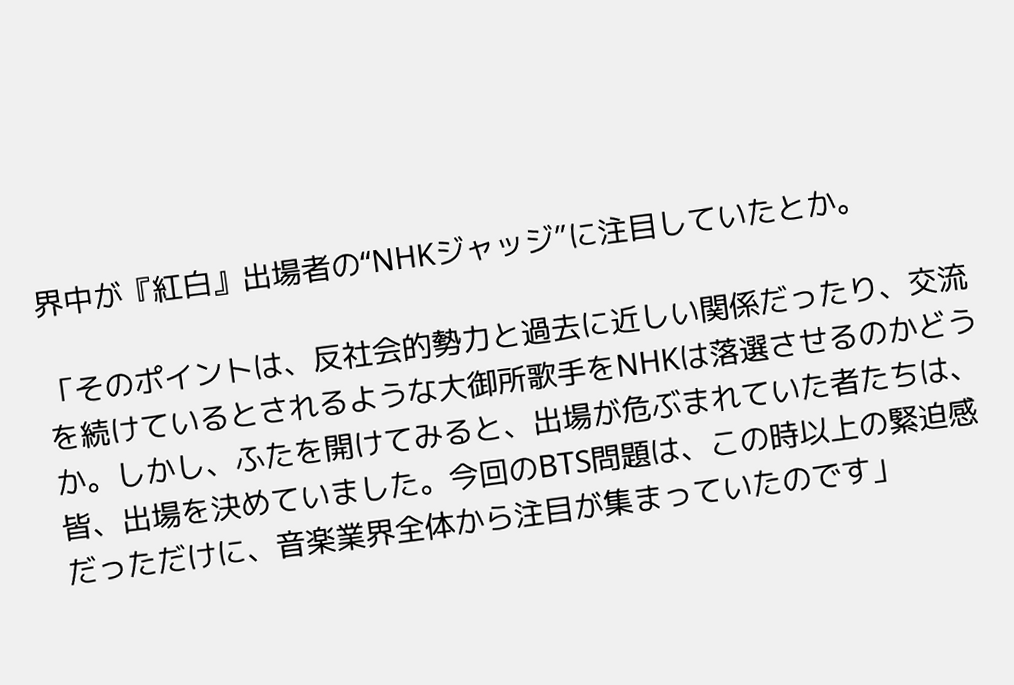界中が『紅白』出場者の“NHKジャッジ”に注目していたとか。

「そのポイントは、反社会的勢力と過去に近しい関係だったり、交流を続けているとされるような大御所歌手をNHKは落選させるのかどうか。しかし、ふたを開けてみると、出場が危ぶまれていた者たちは、皆、出場を決めていました。今回のBTS問題は、この時以上の緊迫感だっただけに、音楽業界全体から注目が集まっていたのです」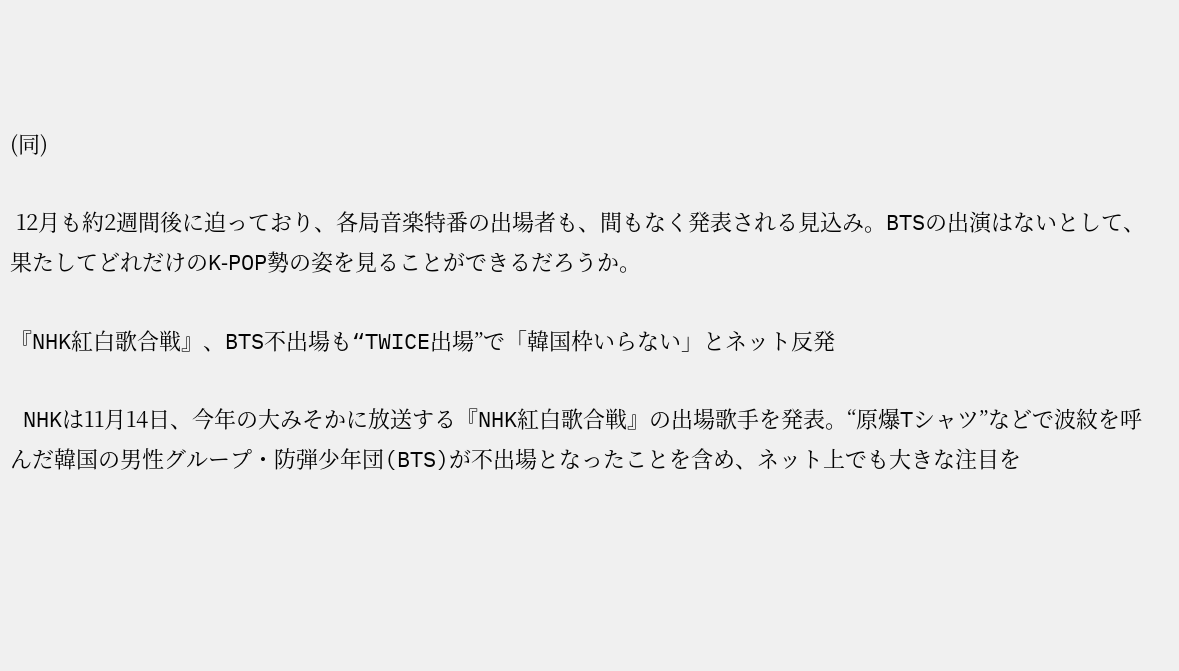(同)

 12月も約2週間後に迫っており、各局音楽特番の出場者も、間もなく発表される見込み。BTSの出演はないとして、果たしてどれだけのK‐POP勢の姿を見ることができるだろうか。

『NHK紅白歌合戦』、BTS不出場も“TWICE出場”で「韓国枠いらない」とネット反発

 NHKは11月14日、今年の大みそかに放送する『NHK紅白歌合戦』の出場歌手を発表。“原爆Tシャツ”などで波紋を呼んだ韓国の男性グループ・防弾少年団(BTS)が不出場となったことを含め、ネット上でも大きな注目を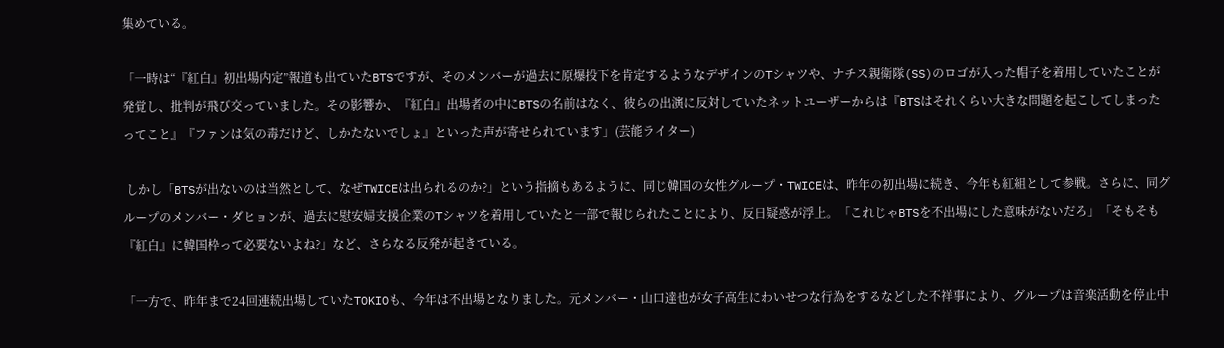集めている。

「一時は“『紅白』初出場内定”報道も出ていたBTSですが、そのメンバーが過去に原爆投下を肯定するようなデザインのTシャツや、ナチス親衛隊(SS)のロゴが入った帽子を着用していたことが発覚し、批判が飛び交っていました。その影響か、『紅白』出場者の中にBTSの名前はなく、彼らの出演に反対していたネットユーザーからは『BTSはそれくらい大きな問題を起こしてしまったってこと』『ファンは気の毒だけど、しかたないでしょ』といった声が寄せられています」(芸能ライター)

 しかし「BTSが出ないのは当然として、なぜTWICEは出られるのか?」という指摘もあるように、同じ韓国の女性グループ・TWICEは、昨年の初出場に続き、今年も紅組として参戦。さらに、同グループのメンバー・ダヒョンが、過去に慰安婦支援企業のTシャツを着用していたと一部で報じられたことにより、反日疑惑が浮上。「これじゃBTSを不出場にした意味がないだろ」「そもそも『紅白』に韓国枠って必要ないよね?」など、さらなる反発が起きている。

「一方で、昨年まで24回連続出場していたTOKIOも、今年は不出場となりました。元メンバー・山口達也が女子高生にわいせつな行為をするなどした不祥事により、グループは音楽活動を停止中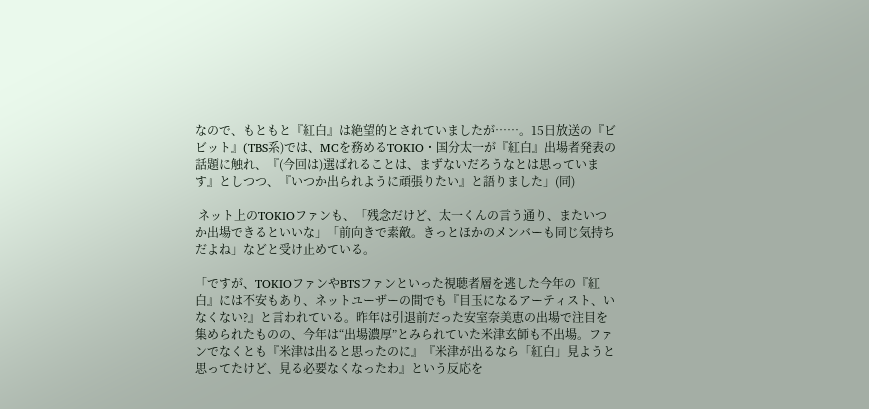なので、もともと『紅白』は絶望的とされていましたが……。15日放送の『ビビット』(TBS系)では、MCを務めるTOKIO・国分太一が『紅白』出場者発表の話題に触れ、『(今回は)選ばれることは、まずないだろうなとは思っています』としつつ、『いつか出られように頑張りたい』と語りました」(同)

 ネット上のTOKIOファンも、「残念だけど、太一くんの言う通り、またいつか出場できるといいな」「前向きで素敵。きっとほかのメンバーも同じ気持ちだよね」などと受け止めている。

「ですが、TOKIOファンやBTSファンといった視聴者層を逃した今年の『紅白』には不安もあり、ネットユーザーの間でも『目玉になるアーティスト、いなくない?』と言われている。昨年は引退前だった安室奈美恵の出場で注目を集められたものの、今年は“出場濃厚”とみられていた米津玄師も不出場。ファンでなくとも『米津は出ると思ったのに』『米津が出るなら「紅白」見ようと思ってたけど、見る必要なくなったわ』という反応を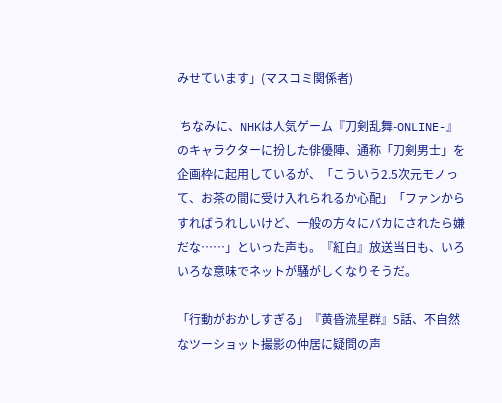みせています」(マスコミ関係者)

 ちなみに、NHKは人気ゲーム『刀剣乱舞-ONLINE-』のキャラクターに扮した俳優陣、通称「刀剣男士」を企画枠に起用しているが、「こういう2.5次元モノって、お茶の間に受け入れられるか心配」「ファンからすればうれしいけど、一般の方々にバカにされたら嫌だな……」といった声も。『紅白』放送当日も、いろいろな意味でネットが騒がしくなりそうだ。

「行動がおかしすぎる」『黄昏流星群』5話、不自然なツーショット撮影の仲居に疑問の声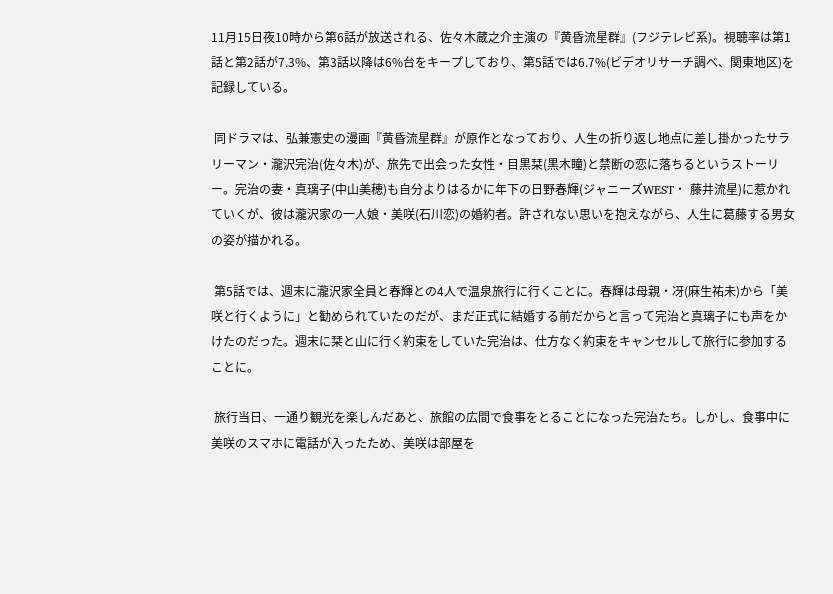11月15日夜10時から第6話が放送される、佐々木蔵之介主演の『黄昏流星群』(フジテレビ系)。視聴率は第1話と第2話が7.3%、第3話以降は6%台をキープしており、第5話では6.7%(ビデオリサーチ調べ、関東地区)を記録している。

 同ドラマは、弘兼憲史の漫画『黄昏流星群』が原作となっており、人生の折り返し地点に差し掛かったサラリーマン・瀧沢完治(佐々木)が、旅先で出会った女性・目黒栞(黒木瞳)と禁断の恋に落ちるというストーリー。完治の妻・真璃子(中山美穂)も自分よりはるかに年下の日野春輝(ジャニーズWEST・ 藤井流星)に惹かれていくが、彼は瀧沢家の一人娘・美咲(石川恋)の婚約者。許されない思いを抱えながら、人生に葛藤する男女の姿が描かれる。

 第5話では、週末に瀧沢家全員と春輝との4人で温泉旅行に行くことに。春輝は母親・冴(麻生祐未)から「美咲と行くように」と勧められていたのだが、まだ正式に結婚する前だからと言って完治と真璃子にも声をかけたのだった。週末に栞と山に行く約束をしていた完治は、仕方なく約束をキャンセルして旅行に参加することに。

 旅行当日、一通り観光を楽しんだあと、旅館の広間で食事をとることになった完治たち。しかし、食事中に美咲のスマホに電話が入ったため、美咲は部屋を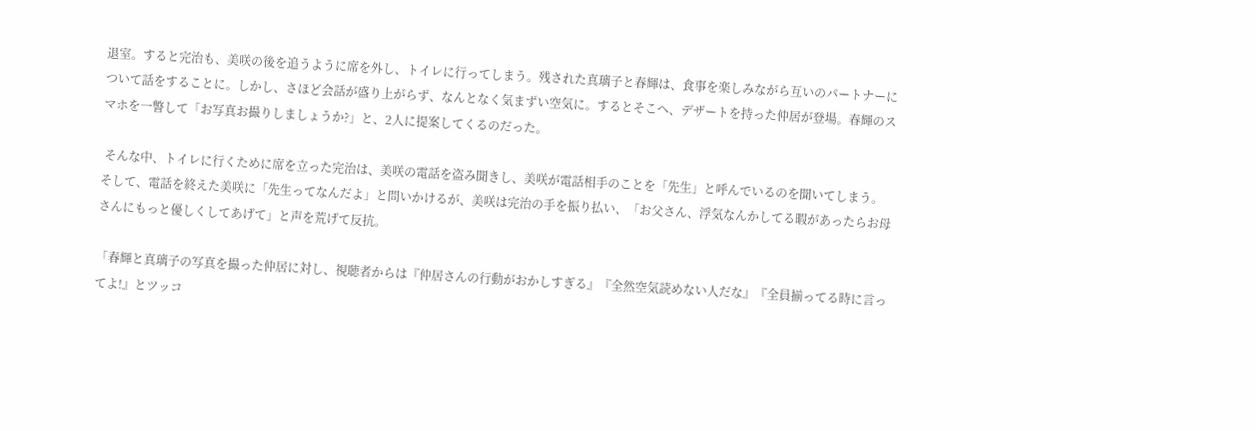退室。すると完治も、美咲の後を追うように席を外し、トイレに行ってしまう。残された真璃子と春輝は、食事を楽しみながら互いのパートナーについて話をすることに。しかし、さほど会話が盛り上がらず、なんとなく気まずい空気に。するとそこへ、デザートを持った仲居が登場。春輝のスマホを一瞥して「お写真お撮りしましょうか?」と、2人に提案してくるのだった。

 そんな中、トイレに行くために席を立った完治は、美咲の電話を盗み聞きし、美咲が電話相手のことを「先生」と呼んでいるのを聞いてしまう。そして、電話を終えた美咲に「先生ってなんだよ」と問いかけるが、美咲は完治の手を振り払い、「お父さん、浮気なんかしてる暇があったらお母さんにもっと優しくしてあげて」と声を荒げて反抗。

「春輝と真璃子の写真を撮った仲居に対し、視聴者からは『仲居さんの行動がおかしすぎる』『全然空気読めない人だな』『全員揃ってる時に言ってよ!』とツッコ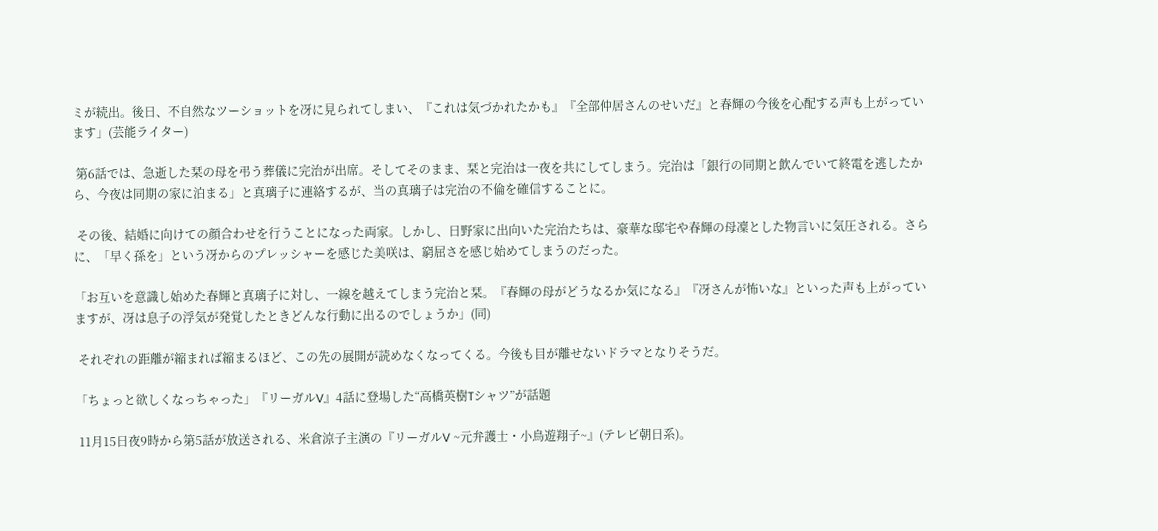ミが続出。後日、不自然なツーショットを冴に見られてしまい、『これは気づかれたかも』『全部仲居さんのせいだ』と春輝の今後を心配する声も上がっています」(芸能ライター)

 第6話では、急逝した栞の母を弔う葬儀に完治が出席。そしてそのまま、栞と完治は一夜を共にしてしまう。完治は「銀行の同期と飲んでいて終電を逃したから、今夜は同期の家に泊まる」と真璃子に連絡するが、当の真璃子は完治の不倫を確信することに。

 その後、結婚に向けての顔合わせを行うことになった両家。しかし、日野家に出向いた完治たちは、豪華な邸宅や春輝の母凜とした物言いに気圧される。さらに、「早く孫を」という冴からのプレッシャーを感じた美咲は、窮屈さを感じ始めてしまうのだった。

「お互いを意識し始めた春輝と真璃子に対し、一線を越えてしまう完治と栞。『春輝の母がどうなるか気になる』『冴さんが怖いな』といった声も上がっていますが、冴は息子の浮気が発覚したときどんな行動に出るのでしょうか」(同)

 それぞれの距離が縮まれば縮まるほど、この先の展開が読めなくなってくる。今後も目が離せないドラマとなりそうだ。

「ちょっと欲しくなっちゃった」『リーガルV』4話に登場した“高橋英樹Tシャツ”が話題

 11月15日夜9時から第5話が放送される、米倉涼子主演の『リーガルV ~元弁護士・小鳥遊翔子~』(テレビ朝日系)。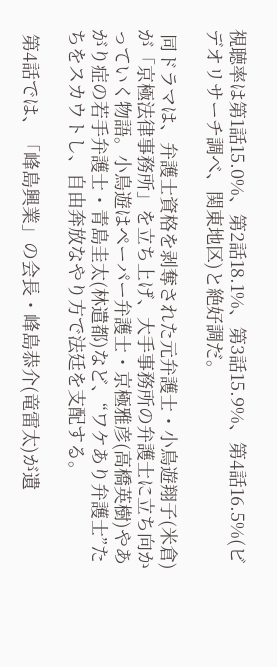視聴率は第1話15.0%、第2話18.1%、第3話15.9%、第4話16.5%(ビデオリサーチ調べ、関東地区)と絶好調だ。

 同ドラマは、弁護士資格を剥奪された元弁護士・小鳥遊翔子(米倉)が「京極法律事務所」を立ち上げ、大手事務所の弁護士に立ち向かっていく物語。小鳥遊はペーパー弁護士・京極雅彦(高橋英樹)やあがり症の若手弁護士・青島圭太(林遣都)など、“ワケあり弁護士”たちをスカウトし、自由奔放なやり方で法廷を支配する。

 第4話では、「峰島興業」の会長・峰島恭介(竜雷太)が遺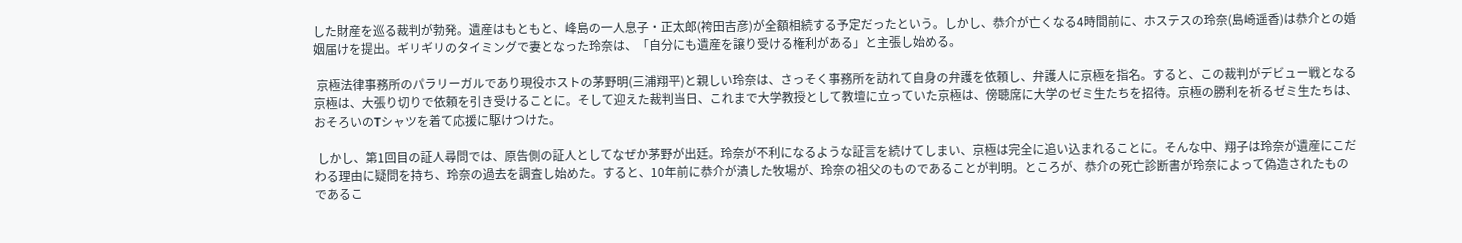した財産を巡る裁判が勃発。遺産はもともと、峰島の一人息子・正太郎(袴田吉彦)が全額相続する予定だったという。しかし、恭介が亡くなる4時間前に、ホステスの玲奈(島崎遥香)は恭介との婚姻届けを提出。ギリギリのタイミングで妻となった玲奈は、「自分にも遺産を譲り受ける権利がある」と主張し始める。

 京極法律事務所のパラリーガルであり現役ホストの茅野明(三浦翔平)と親しい玲奈は、さっそく事務所を訪れて自身の弁護を依頼し、弁護人に京極を指名。すると、この裁判がデビュー戦となる京極は、大張り切りで依頼を引き受けることに。そして迎えた裁判当日、これまで大学教授として教壇に立っていた京極は、傍聴席に大学のゼミ生たちを招待。京極の勝利を祈るゼミ生たちは、おそろいのTシャツを着て応援に駆けつけた。

 しかし、第1回目の証人尋問では、原告側の証人としてなぜか茅野が出廷。玲奈が不利になるような証言を続けてしまい、京極は完全に追い込まれることに。そんな中、翔子は玲奈が遺産にこだわる理由に疑問を持ち、玲奈の過去を調査し始めた。すると、10年前に恭介が潰した牧場が、玲奈の祖父のものであることが判明。ところが、恭介の死亡診断書が玲奈によって偽造されたものであるこ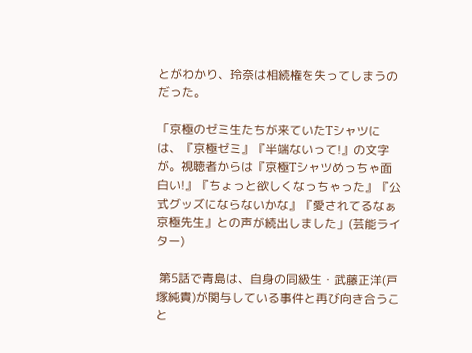とがわかり、玲奈は相続権を失ってしまうのだった。

「京極のゼミ生たちが来ていたTシャツには、『京極ゼミ』『半端ないって!』の文字が。視聴者からは『京極Tシャツめっちゃ面白い!』『ちょっと欲しくなっちゃった』『公式グッズにならないかな』『愛されてるなぁ京極先生』との声が続出しました」(芸能ライター)

 第5話で青島は、自身の同級生・武藤正洋(戸塚純貴)が関与している事件と再び向き合うこと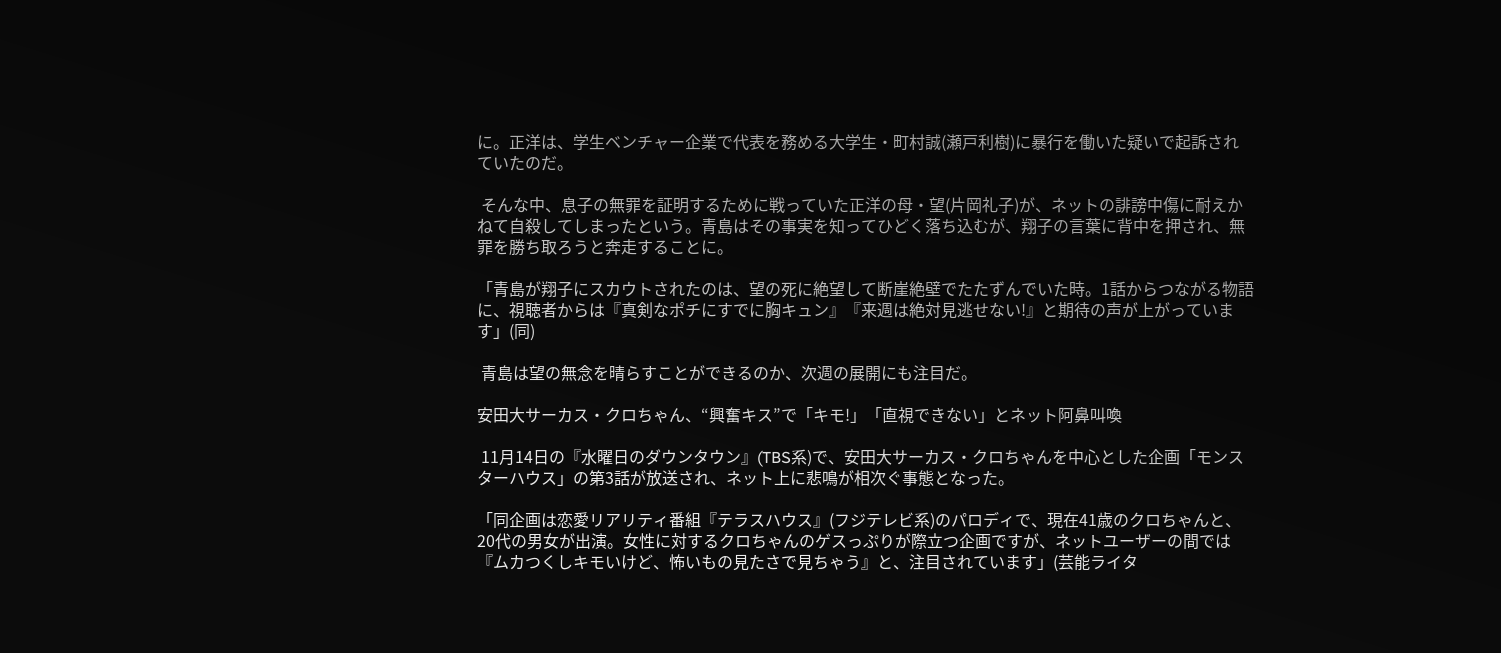に。正洋は、学生ベンチャー企業で代表を務める大学生・町村誠(瀬戸利樹)に暴行を働いた疑いで起訴されていたのだ。

 そんな中、息子の無罪を証明するために戦っていた正洋の母・望(片岡礼子)が、ネットの誹謗中傷に耐えかねて自殺してしまったという。青島はその事実を知ってひどく落ち込むが、翔子の言葉に背中を押され、無罪を勝ち取ろうと奔走することに。

「青島が翔子にスカウトされたのは、望の死に絶望して断崖絶壁でたたずんでいた時。1話からつながる物語に、視聴者からは『真剣なポチにすでに胸キュン』『来週は絶対見逃せない!』と期待の声が上がっています」(同)

 青島は望の無念を晴らすことができるのか、次週の展開にも注目だ。

安田大サーカス・クロちゃん、“興奮キス”で「キモ!」「直視できない」とネット阿鼻叫喚

 11月14日の『水曜日のダウンタウン』(TBS系)で、安田大サーカス・クロちゃんを中心とした企画「モンスターハウス」の第3話が放送され、ネット上に悲鳴が相次ぐ事態となった。

「同企画は恋愛リアリティ番組『テラスハウス』(フジテレビ系)のパロディで、現在41歳のクロちゃんと、20代の男女が出演。女性に対するクロちゃんのゲスっぷりが際立つ企画ですが、ネットユーザーの間では『ムカつくしキモいけど、怖いもの見たさで見ちゃう』と、注目されています」(芸能ライタ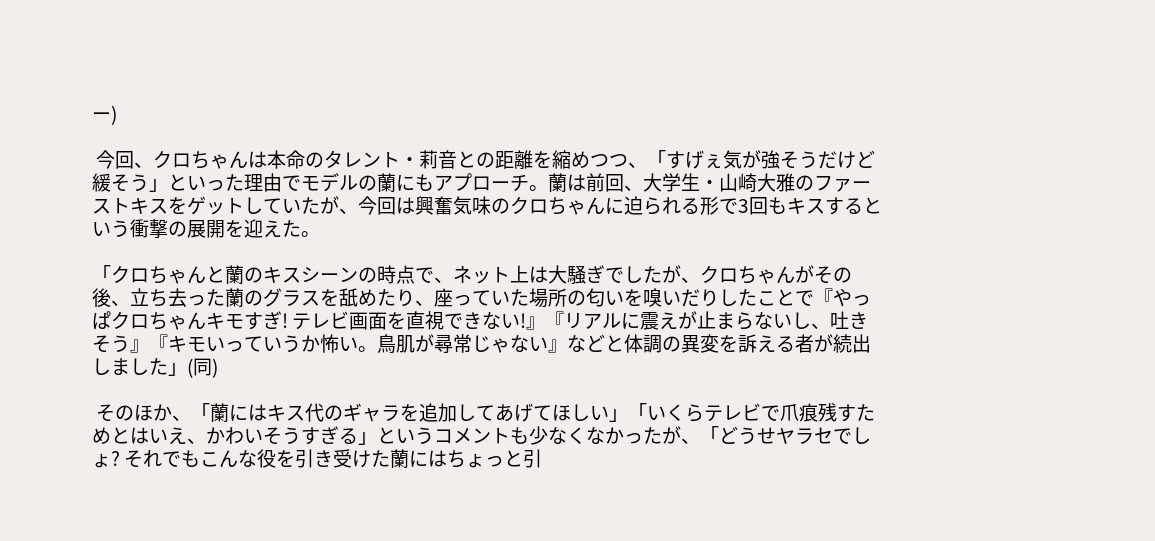ー)

 今回、クロちゃんは本命のタレント・莉音との距離を縮めつつ、「すげぇ気が強そうだけど緩そう」といった理由でモデルの蘭にもアプローチ。蘭は前回、大学生・山崎大雅のファーストキスをゲットしていたが、今回は興奮気味のクロちゃんに迫られる形で3回もキスするという衝撃の展開を迎えた。

「クロちゃんと蘭のキスシーンの時点で、ネット上は大騒ぎでしたが、クロちゃんがその後、立ち去った蘭のグラスを舐めたり、座っていた場所の匂いを嗅いだりしたことで『やっぱクロちゃんキモすぎ! テレビ画面を直視できない!』『リアルに震えが止まらないし、吐きそう』『キモいっていうか怖い。鳥肌が尋常じゃない』などと体調の異変を訴える者が続出しました」(同)

 そのほか、「蘭にはキス代のギャラを追加してあげてほしい」「いくらテレビで爪痕残すためとはいえ、かわいそうすぎる」というコメントも少なくなかったが、「どうせヤラセでしょ? それでもこんな役を引き受けた蘭にはちょっと引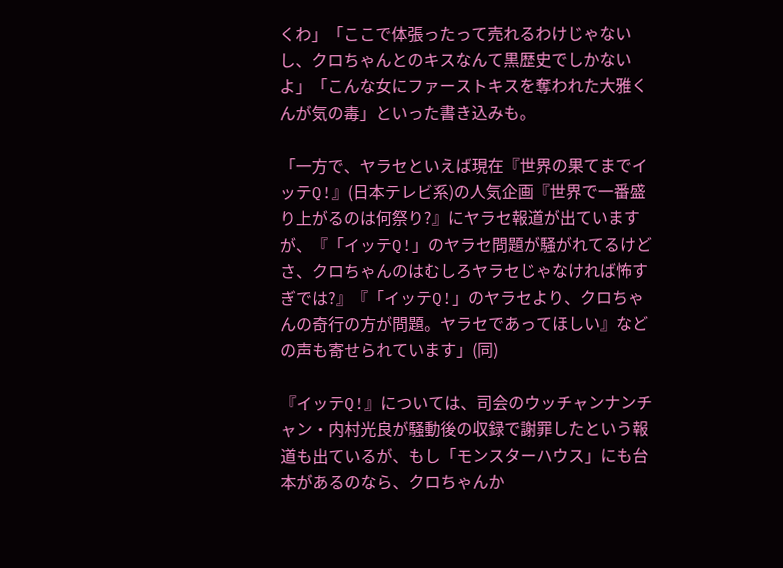くわ」「ここで体張ったって売れるわけじゃないし、クロちゃんとのキスなんて黒歴史でしかないよ」「こんな女にファーストキスを奪われた大雅くんが気の毒」といった書き込みも。

「一方で、ヤラセといえば現在『世界の果てまでイッテQ!』(日本テレビ系)の人気企画『世界で一番盛り上がるのは何祭り?』にヤラセ報道が出ていますが、『「イッテQ!」のヤラセ問題が騒がれてるけどさ、クロちゃんのはむしろヤラセじゃなければ怖すぎでは?』『「イッテQ!」のヤラセより、クロちゃんの奇行の方が問題。ヤラセであってほしい』などの声も寄せられています」(同)

『イッテQ!』については、司会のウッチャンナンチャン・内村光良が騒動後の収録で謝罪したという報道も出ているが、もし「モンスターハウス」にも台本があるのなら、クロちゃんか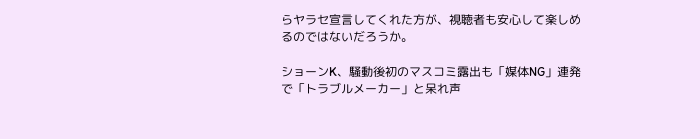らヤラセ宣言してくれた方が、視聴者も安心して楽しめるのではないだろうか。

ショーンK、騒動後初のマスコミ露出も「媒体NG」連発で「トラブルメーカー」と呆れ声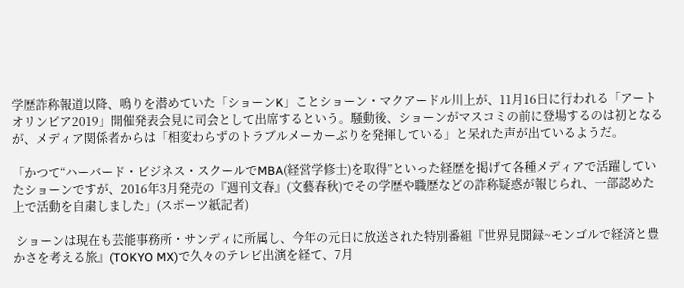学歴詐称報道以降、鳴りを潜めていた「ショーンK」ことショーン・マクアードル川上が、11月16日に行われる「アートオリンピア2019」開催発表会見に司会として出席するという。騒動後、ショーンがマスコミの前に登場するのは初となるが、メディア関係者からは「相変わらずのトラブルメーカーぶりを発揮している」と呆れた声が出ているようだ。

「かつて“ハーバード・ビジネス・スクールでMBA(経営学修士)を取得”といった経歴を掲げて各種メディアで活躍していたショーンですが、2016年3月発売の『週刊文春』(文藝春秋)でその学歴や職歴などの詐称疑惑が報じられ、一部認めた上で活動を自粛しました」(スポーツ紙記者)

 ショーンは現在も芸能事務所・サンディに所属し、今年の元日に放送された特別番組『世界見聞録~モンゴルで経済と豊かさを考える旅』(TOKYO MX)で久々のテレビ出演を経て、7月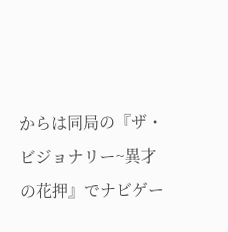からは同局の『ザ・ビジョナリー~異才の花押』でナビゲー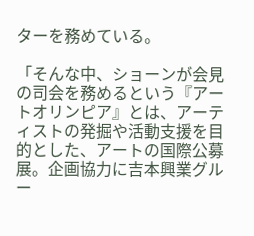ターを務めている。

「そんな中、ショーンが会見の司会を務めるという『アートオリンピア』とは、アーティストの発掘や活動支援を目的とした、アートの国際公募展。企画協力に吉本興業グルー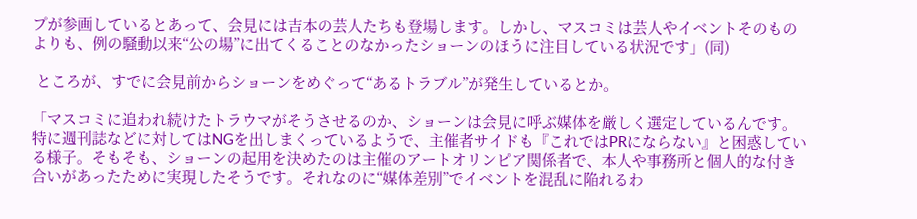プが参画しているとあって、会見には吉本の芸人たちも登場します。しかし、マスコミは芸人やイベントそのものよりも、例の騒動以来“公の場”に出てくることのなかったショーンのほうに注目している状況です」(同)

 ところが、すでに会見前からショーンをめぐって“あるトラブル”が発生しているとか。

「マスコミに追われ続けたトラウマがそうさせるのか、ショーンは会見に呼ぶ媒体を厳しく選定しているんです。特に週刊誌などに対してはNGを出しまくっているようで、主催者サイドも『これではPRにならない』と困惑している様子。そもそも、ショーンの起用を決めたのは主催のアートオリンピア関係者で、本人や事務所と個人的な付き合いがあったために実現したそうです。それなのに“媒体差別”でイベントを混乱に陥れるわ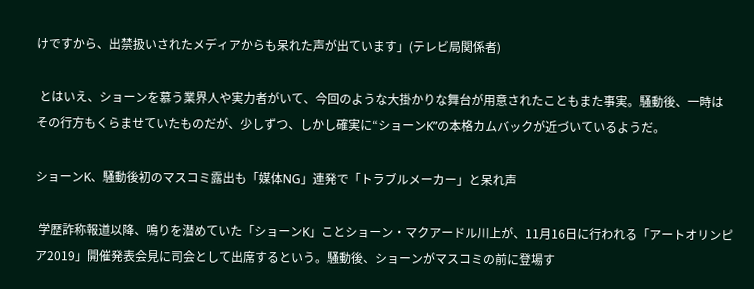けですから、出禁扱いされたメディアからも呆れた声が出ています」(テレビ局関係者)

 とはいえ、ショーンを慕う業界人や実力者がいて、今回のような大掛かりな舞台が用意されたこともまた事実。騒動後、一時はその行方もくらませていたものだが、少しずつ、しかし確実に“ショーンK”の本格カムバックが近づいているようだ。

ショーンK、騒動後初のマスコミ露出も「媒体NG」連発で「トラブルメーカー」と呆れ声

 学歴詐称報道以降、鳴りを潜めていた「ショーンK」ことショーン・マクアードル川上が、11月16日に行われる「アートオリンピア2019」開催発表会見に司会として出席するという。騒動後、ショーンがマスコミの前に登場す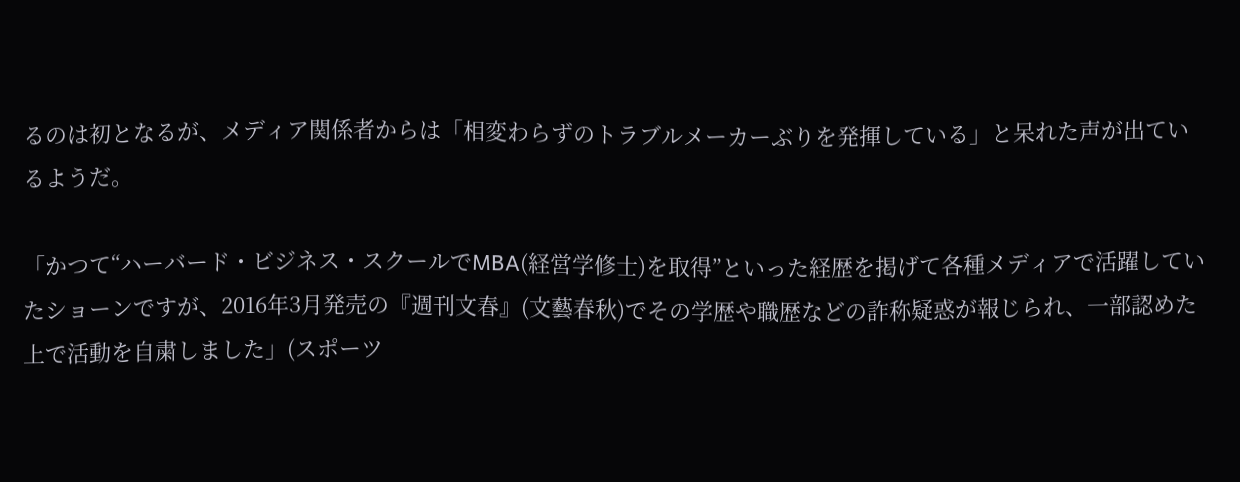るのは初となるが、メディア関係者からは「相変わらずのトラブルメーカーぶりを発揮している」と呆れた声が出ているようだ。

「かつて“ハーバード・ビジネス・スクールでMBA(経営学修士)を取得”といった経歴を掲げて各種メディアで活躍していたショーンですが、2016年3月発売の『週刊文春』(文藝春秋)でその学歴や職歴などの詐称疑惑が報じられ、一部認めた上で活動を自粛しました」(スポーツ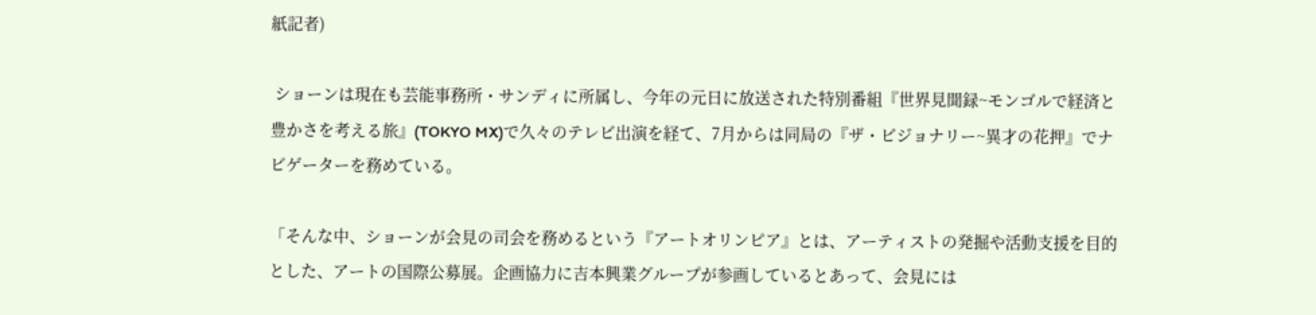紙記者)

 ショーンは現在も芸能事務所・サンディに所属し、今年の元日に放送された特別番組『世界見聞録~モンゴルで経済と豊かさを考える旅』(TOKYO MX)で久々のテレビ出演を経て、7月からは同局の『ザ・ビジョナリー~異才の花押』でナビゲーターを務めている。

「そんな中、ショーンが会見の司会を務めるという『アートオリンピア』とは、アーティストの発掘や活動支援を目的とした、アートの国際公募展。企画協力に吉本興業グループが参画しているとあって、会見には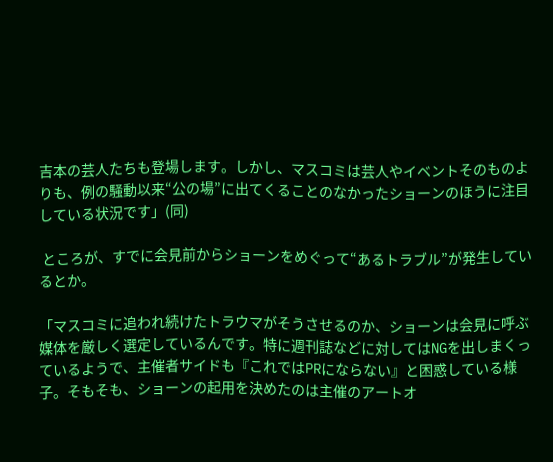吉本の芸人たちも登場します。しかし、マスコミは芸人やイベントそのものよりも、例の騒動以来“公の場”に出てくることのなかったショーンのほうに注目している状況です」(同)

 ところが、すでに会見前からショーンをめぐって“あるトラブル”が発生しているとか。

「マスコミに追われ続けたトラウマがそうさせるのか、ショーンは会見に呼ぶ媒体を厳しく選定しているんです。特に週刊誌などに対してはNGを出しまくっているようで、主催者サイドも『これではPRにならない』と困惑している様子。そもそも、ショーンの起用を決めたのは主催のアートオ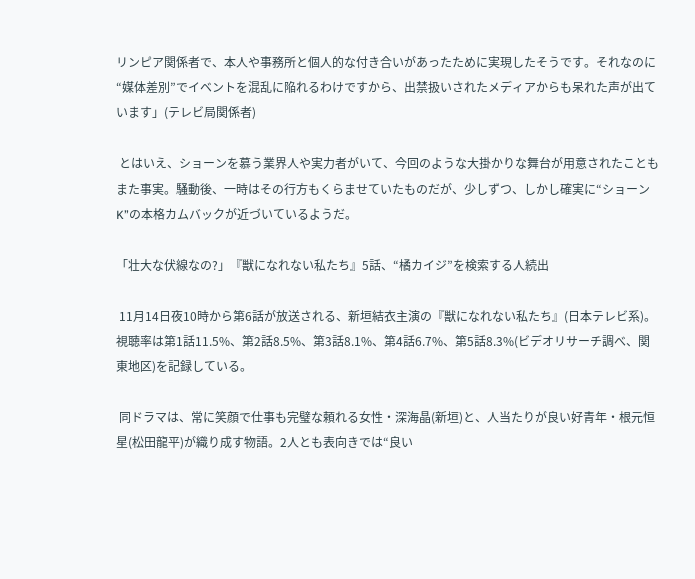リンピア関係者で、本人や事務所と個人的な付き合いがあったために実現したそうです。それなのに“媒体差別”でイベントを混乱に陥れるわけですから、出禁扱いされたメディアからも呆れた声が出ています」(テレビ局関係者)

 とはいえ、ショーンを慕う業界人や実力者がいて、今回のような大掛かりな舞台が用意されたこともまた事実。騒動後、一時はその行方もくらませていたものだが、少しずつ、しかし確実に“ショーンK”の本格カムバックが近づいているようだ。

「壮大な伏線なの?」『獣になれない私たち』5話、“橘カイジ”を検索する人続出

 11月14日夜10時から第6話が放送される、新垣結衣主演の『獣になれない私たち』(日本テレビ系)。視聴率は第1話11.5%、第2話8.5%、第3話8.1%、第4話6.7%、第5話8.3%(ビデオリサーチ調べ、関東地区)を記録している。

 同ドラマは、常に笑顔で仕事も完璧な頼れる女性・深海晶(新垣)と、人当たりが良い好青年・根元恒星(松田龍平)が織り成す物語。2人とも表向きでは“良い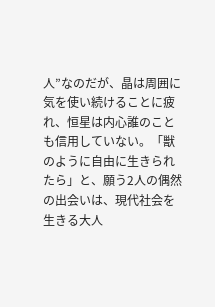人”なのだが、晶は周囲に気を使い続けることに疲れ、恒星は内心誰のことも信用していない。「獣のように自由に生きられたら」と、願う2人の偶然の出会いは、現代社会を生きる大人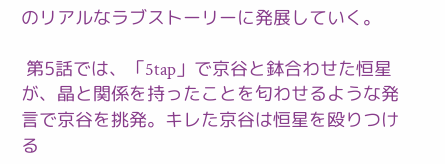のリアルなラブストーリーに発展していく。

 第5話では、「5tap」で京谷と鉢合わせた恒星が、晶と関係を持ったことを匂わせるような発言で京谷を挑発。キレた京谷は恒星を殴りつける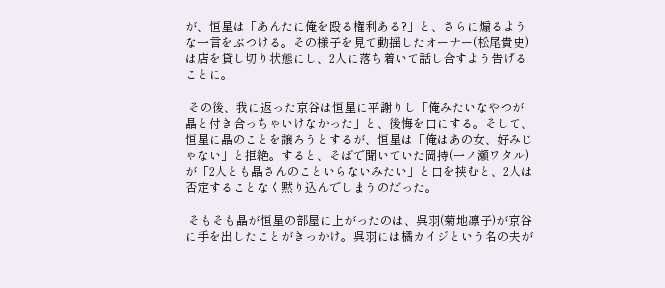が、恒星は「あんたに俺を殴る権利ある?」と、さらに煽るような一言をぶつける。その様子を見て動揺したオーナー(松尾貴史)は店を貸し切り状態にし、2人に落ち着いて話し合すよう告げることに。

 その後、我に返った京谷は恒星に平謝りし「俺みたいなやつが晶と付き合っちゃいけなかった」と、後悔を口にする。そして、恒星に晶のことを譲ろうとするが、恒星は「俺はあの女、好みじゃない」と拒絶。すると、そばで聞いていた岡持(一ノ瀬ワタル)が「2人とも晶さんのこといらないみたい」と口を挟むと、2人は否定することなく黙り込んでしまうのだった。

 そもそも晶が恒星の部屋に上がったのは、呉羽(菊地凛子)が京谷に手を出したことがきっかけ。呉羽には橘カイジという名の夫が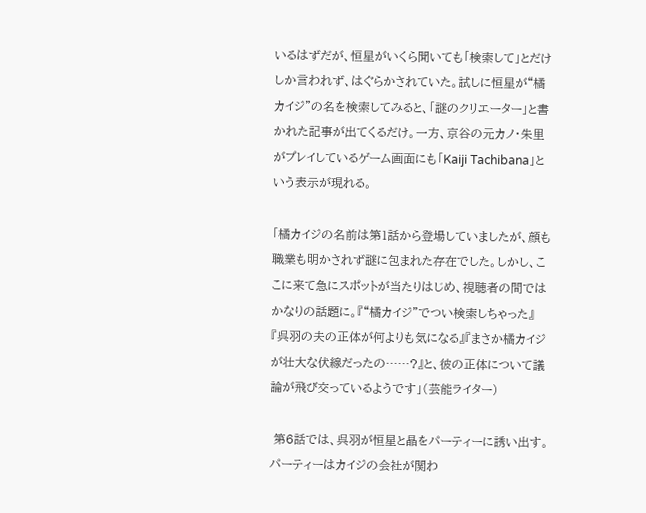いるはずだが、恒星がいくら聞いても「検索して」とだけしか言われず、はぐらかされていた。試しに恒星が“橘カイジ”の名を検索してみると、「謎のクリエーター」と書かれた記事が出てくるだけ。一方、京谷の元カノ・朱里がプレイしているゲーム画面にも「Kaiji Tachibana」という表示が現れる。

「橘カイジの名前は第1話から登場していましたが、顔も職業も明かされず謎に包まれた存在でした。しかし、ここに来て急にスポットが当たりはじめ、視聴者の間ではかなりの話題に。『“橘カイジ”でつい検索しちゃった』『呉羽の夫の正体が何よりも気になる』『まさか橘カイジが壮大な伏線だったの……?』と、彼の正体について議論が飛び交っているようです」(芸能ライター)

 第6話では、呉羽が恒星と晶をパーティーに誘い出す。パーティーはカイジの会社が関わ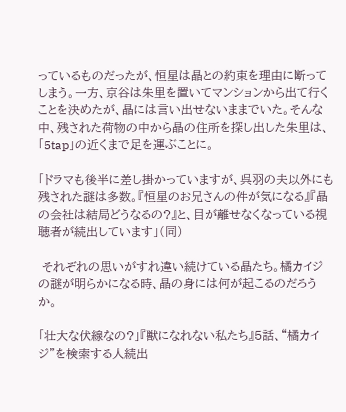っているものだったが、恒星は晶との約束を理由に断ってしまう。一方、京谷は朱里を置いてマンションから出て行くことを決めたが、晶には言い出せないままでいた。そんな中、残された荷物の中から晶の住所を探し出した朱里は、「5tap」の近くまで足を運ぶことに。

「ドラマも後半に差し掛かっていますが、呉羽の夫以外にも残された謎は多数。『恒星のお兄さんの件が気になる』『晶の会社は結局どうなるの?』と、目が離せなくなっている視聴者が続出しています」(同)

 それぞれの思いがすれ違い続けている晶たち。橘カイジの謎が明らかになる時、晶の身には何が起こるのだろうか。

「壮大な伏線なの?」『獣になれない私たち』5話、“橘カイジ”を検索する人続出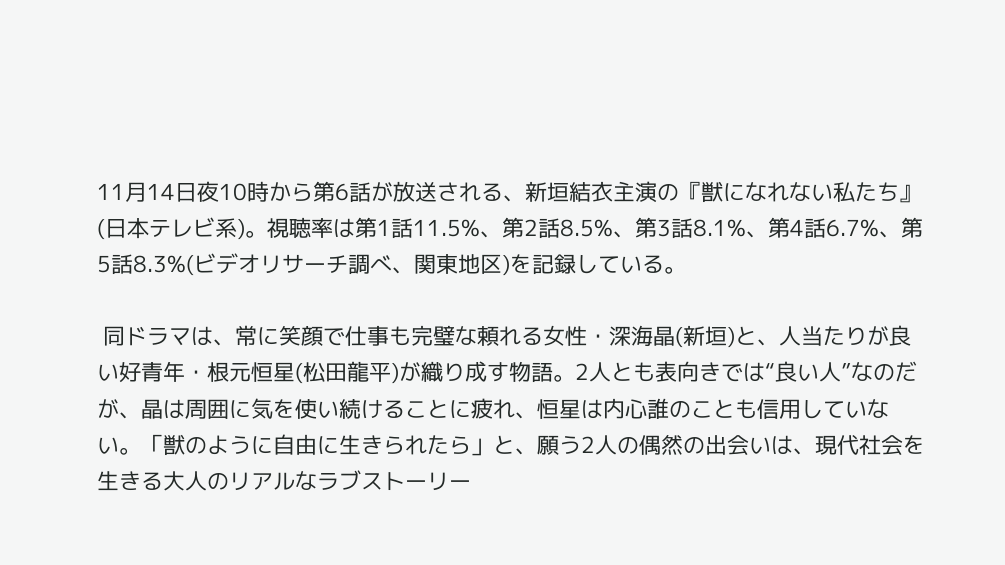11月14日夜10時から第6話が放送される、新垣結衣主演の『獣になれない私たち』(日本テレビ系)。視聴率は第1話11.5%、第2話8.5%、第3話8.1%、第4話6.7%、第5話8.3%(ビデオリサーチ調べ、関東地区)を記録している。

 同ドラマは、常に笑顔で仕事も完璧な頼れる女性・深海晶(新垣)と、人当たりが良い好青年・根元恒星(松田龍平)が織り成す物語。2人とも表向きでは“良い人”なのだが、晶は周囲に気を使い続けることに疲れ、恒星は内心誰のことも信用していない。「獣のように自由に生きられたら」と、願う2人の偶然の出会いは、現代社会を生きる大人のリアルなラブストーリー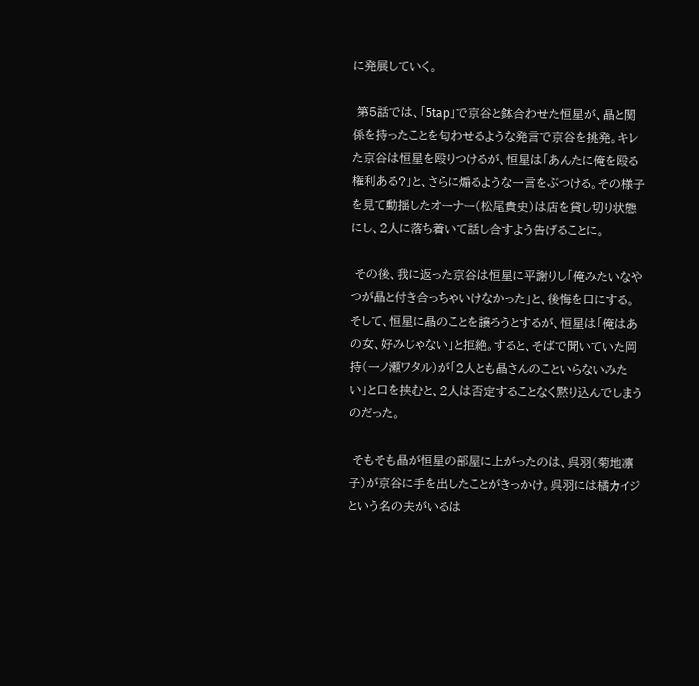に発展していく。

 第5話では、「5tap」で京谷と鉢合わせた恒星が、晶と関係を持ったことを匂わせるような発言で京谷を挑発。キレた京谷は恒星を殴りつけるが、恒星は「あんたに俺を殴る権利ある?」と、さらに煽るような一言をぶつける。その様子を見て動揺したオーナー(松尾貴史)は店を貸し切り状態にし、2人に落ち着いて話し合すよう告げることに。

 その後、我に返った京谷は恒星に平謝りし「俺みたいなやつが晶と付き合っちゃいけなかった」と、後悔を口にする。そして、恒星に晶のことを譲ろうとするが、恒星は「俺はあの女、好みじゃない」と拒絶。すると、そばで聞いていた岡持(一ノ瀬ワタル)が「2人とも晶さんのこといらないみたい」と口を挟むと、2人は否定することなく黙り込んでしまうのだった。

 そもそも晶が恒星の部屋に上がったのは、呉羽(菊地凛子)が京谷に手を出したことがきっかけ。呉羽には橘カイジという名の夫がいるは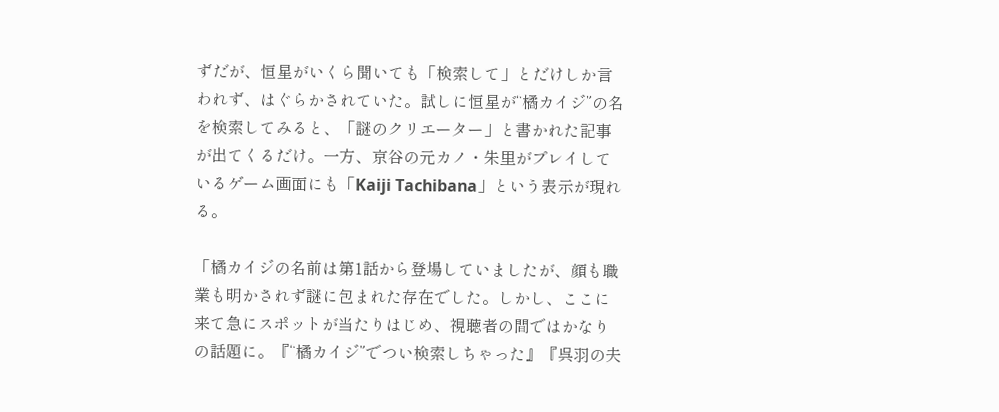ずだが、恒星がいくら聞いても「検索して」とだけしか言われず、はぐらかされていた。試しに恒星が“橘カイジ”の名を検索してみると、「謎のクリエーター」と書かれた記事が出てくるだけ。一方、京谷の元カノ・朱里がプレイしているゲーム画面にも「Kaiji Tachibana」という表示が現れる。

「橘カイジの名前は第1話から登場していましたが、顔も職業も明かされず謎に包まれた存在でした。しかし、ここに来て急にスポットが当たりはじめ、視聴者の間ではかなりの話題に。『“橘カイジ”でつい検索しちゃった』『呉羽の夫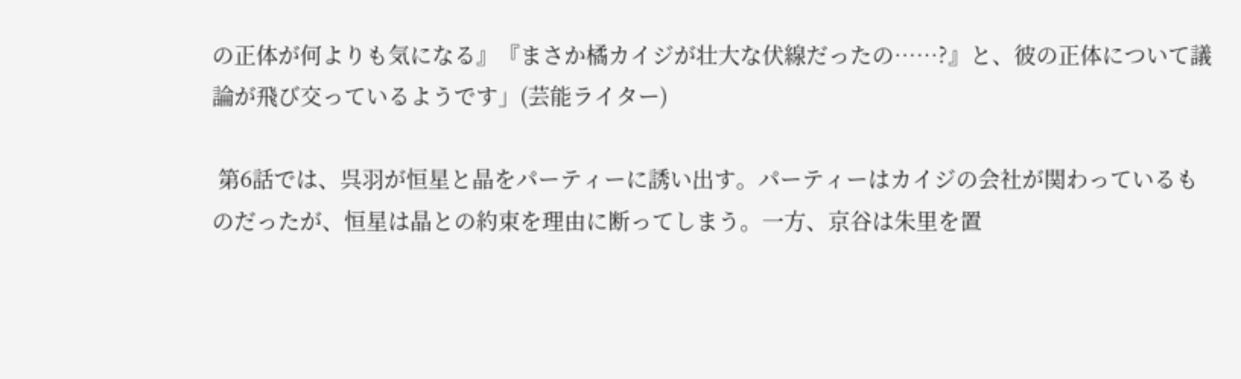の正体が何よりも気になる』『まさか橘カイジが壮大な伏線だったの……?』と、彼の正体について議論が飛び交っているようです」(芸能ライター)

 第6話では、呉羽が恒星と晶をパーティーに誘い出す。パーティーはカイジの会社が関わっているものだったが、恒星は晶との約束を理由に断ってしまう。一方、京谷は朱里を置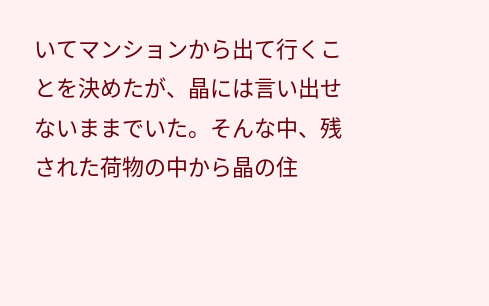いてマンションから出て行くことを決めたが、晶には言い出せないままでいた。そんな中、残された荷物の中から晶の住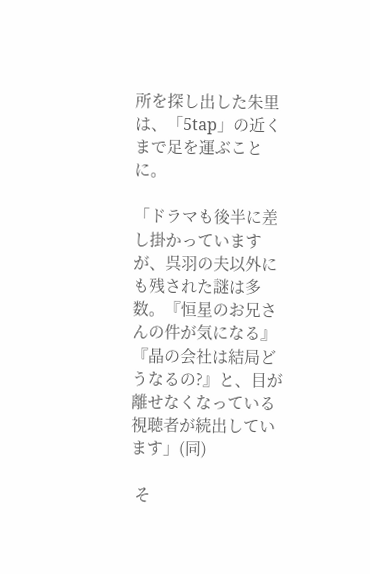所を探し出した朱里は、「5tap」の近くまで足を運ぶことに。

「ドラマも後半に差し掛かっていますが、呉羽の夫以外にも残された謎は多数。『恒星のお兄さんの件が気になる』『晶の会社は結局どうなるの?』と、目が離せなくなっている視聴者が続出しています」(同)

 そ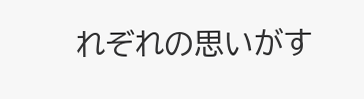れぞれの思いがす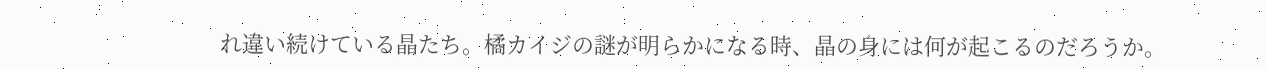れ違い続けている晶たち。橘カイジの謎が明らかになる時、晶の身には何が起こるのだろうか。